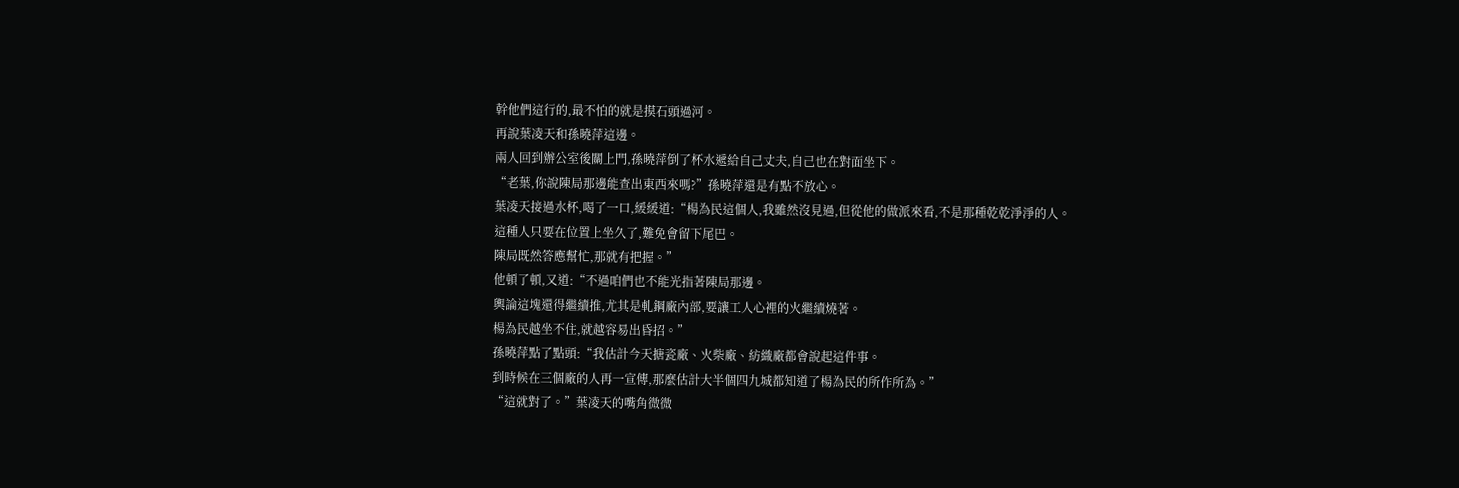幹他們這行的,最不怕的就是摸石頭過河。
再說葉凌天和孫曉萍這邊。
兩人回到辦公室後關上門,孫曉萍倒了杯水遞給自己丈夫,自己也在對面坐下。
“老葉,你說陳局那邊能查出東西來嗎?”孫曉萍還是有點不放心。
葉凌天接過水杯,喝了一口,緩緩道:“楊為民這個人,我雖然沒見過,但從他的做派來看,不是那種乾乾淨淨的人。
這種人只要在位置上坐久了,難免會留下尾巴。
陳局既然答應幫忙,那就有把握。”
他頓了頓,又道:“不過咱們也不能光指著陳局那邊。
輿論這塊還得繼續推,尤其是軋鋼廠內部,要讓工人心裡的火繼續燒著。
楊為民越坐不住,就越容易出昏招。”
孫曉萍點了點頭:“我估計今天搪瓷廠、火柴廠、紡織廠都會說起這件事。
到時候在三個廠的人再一宣傳,那麼估計大半個四九城都知道了楊為民的所作所為。”
“這就對了。”葉凌天的嘴角微微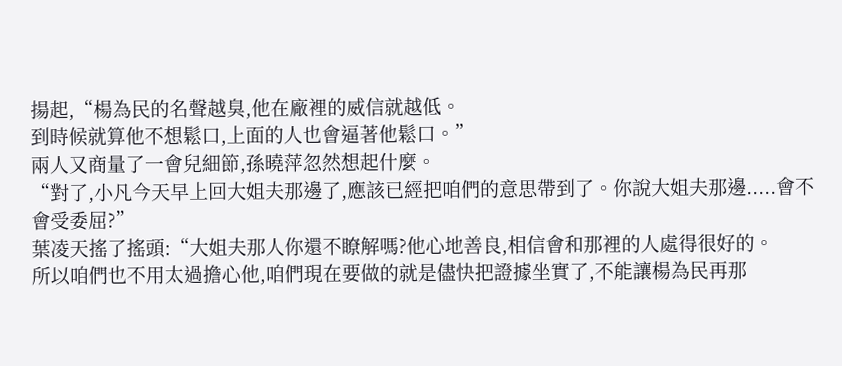揚起,“楊為民的名聲越臭,他在廠裡的威信就越低。
到時候就算他不想鬆口,上面的人也會逼著他鬆口。”
兩人又商量了一會兒細節,孫曉萍忽然想起什麼。
“對了,小凡今天早上回大姐夫那邊了,應該已經把咱們的意思帶到了。你說大姐夫那邊.....會不會受委屈?”
葉凌天搖了搖頭:“大姐夫那人你還不瞭解嗎?他心地善良,相信會和那裡的人處得很好的。
所以咱們也不用太過擔心他,咱們現在要做的就是儘快把證據坐實了,不能讓楊為民再那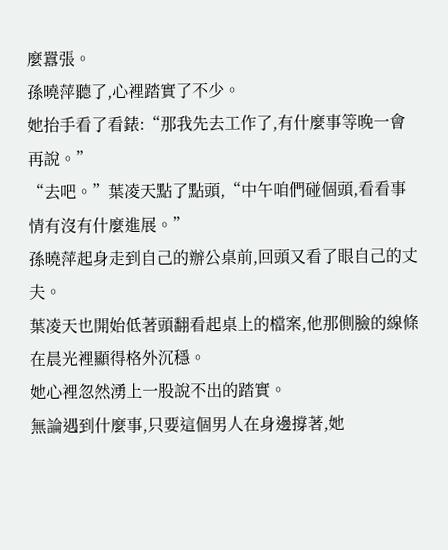麼囂張。
孫曉萍聽了,心裡踏實了不少。
她抬手看了看錶:“那我先去工作了,有什麼事等晚一會再說。”
“去吧。”葉凌天點了點頭,“中午咱們碰個頭,看看事情有沒有什麼進展。”
孫曉萍起身走到自己的辦公桌前,回頭又看了眼自己的丈夫。
葉凌天也開始低著頭翻看起桌上的檔案,他那側臉的線條在晨光裡顯得格外沉穩。
她心裡忽然湧上一股說不出的踏實。
無論遇到什麼事,只要這個男人在身邊撐著,她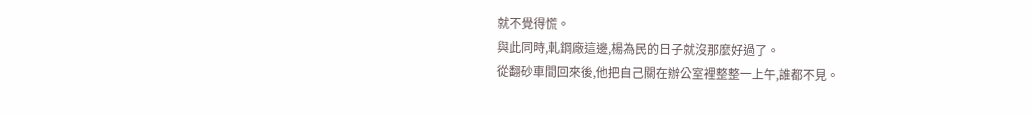就不覺得慌。
與此同時,軋鋼廠這邊,楊為民的日子就沒那麼好過了。
從翻砂車間回來後,他把自己關在辦公室裡整整一上午,誰都不見。